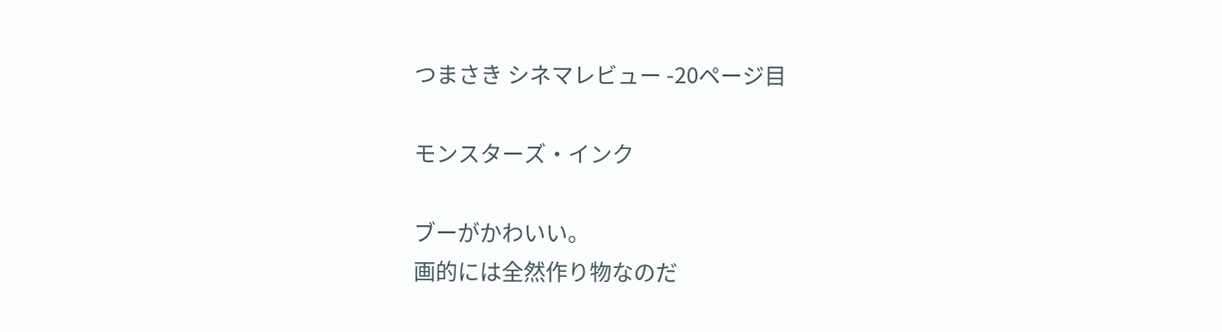つまさき シネマレビュー -20ページ目

モンスターズ・インク

ブーがかわいい。
画的には全然作り物なのだ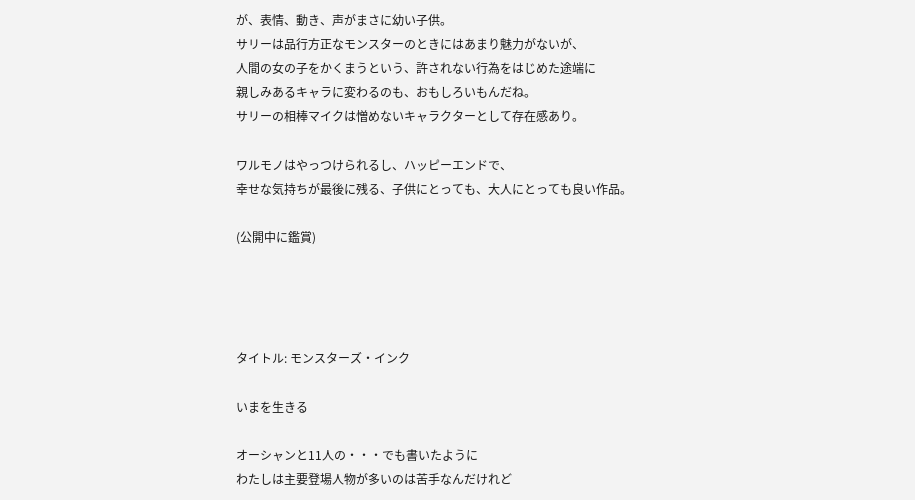が、表情、動き、声がまさに幼い子供。
サリーは品行方正なモンスターのときにはあまり魅力がないが、
人間の女の子をかくまうという、許されない行為をはじめた途端に
親しみあるキャラに変わるのも、おもしろいもんだね。
サリーの相棒マイクは憎めないキャラクターとして存在感あり。

ワルモノはやっつけられるし、ハッピーエンドで、
幸せな気持ちが最後に残る、子供にとっても、大人にとっても良い作品。

(公開中に鑑賞)




タイトル: モンスターズ・インク

いまを生きる

オーシャンと11人の・・・でも書いたように
わたしは主要登場人物が多いのは苦手なんだけれど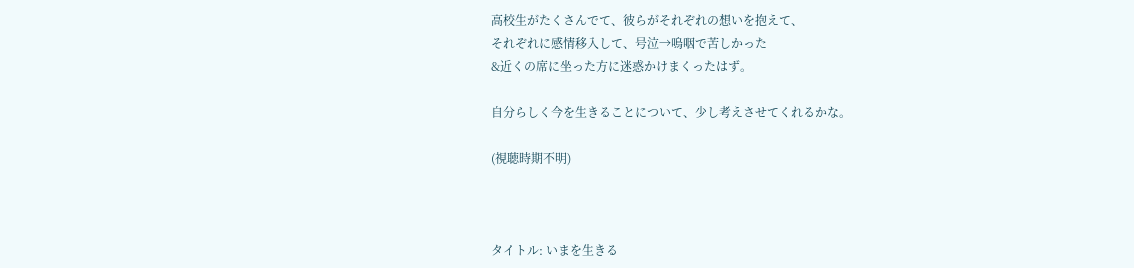高校生がたくさんでて、彼らがそれぞれの想いを抱えて、
それぞれに感情移入して、号泣→嗚咽で苦しかった
&近くの席に坐った方に迷惑かけまくったはず。

自分らしく今を生きることについて、少し考えさせてくれるかな。

(視聴時期不明)



タイトル: いまを生きる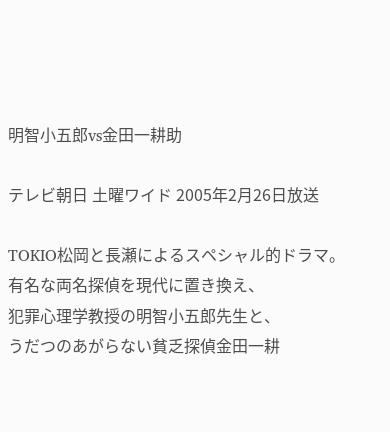明智小五郎vs金田一耕助

テレビ朝日 土曜ワイド 2005年2月26日放送

TOKIO松岡と長瀬によるスペシャル的ドラマ。
有名な両名探偵を現代に置き換え、
犯罪心理学教授の明智小五郎先生と、
うだつのあがらない貧乏探偵金田一耕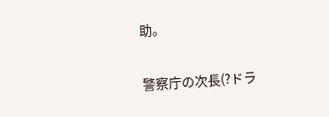助。

警察庁の次長(?ドラ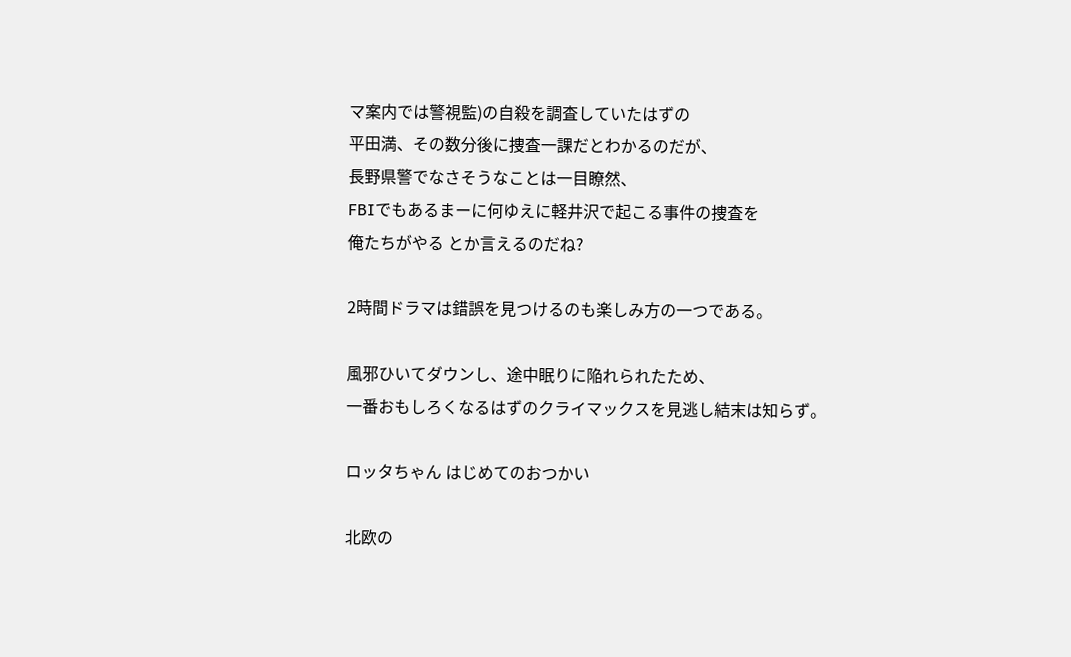マ案内では警視監)の自殺を調査していたはずの
平田満、その数分後に捜査一課だとわかるのだが、
長野県警でなさそうなことは一目瞭然、
FBIでもあるまーに何ゆえに軽井沢で起こる事件の捜査を
俺たちがやる とか言えるのだね?

2時間ドラマは錯誤を見つけるのも楽しみ方の一つである。

風邪ひいてダウンし、途中眠りに陥れられたため、
一番おもしろくなるはずのクライマックスを見逃し結末は知らず。

ロッタちゃん はじめてのおつかい

北欧の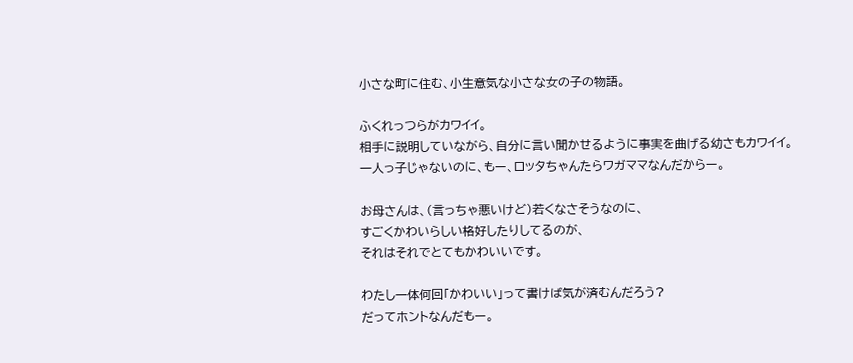小さな町に住む、小生意気な小さな女の子の物語。

ふくれっつらがカワイイ。
相手に説明していながら、自分に言い聞かせるように事実を曲げる幼さもカワイイ。
一人っ子じゃないのに、もー、ロッタちゃんたらワガママなんだからー。

お母さんは、(言っちゃ悪いけど)若くなさそうなのに、
すごくかわいらしい格好したりしてるのが、
それはそれでとてもかわいいです。

わたし一体何回「かわいい」って書けば気が済むんだろう?
だってホントなんだもー。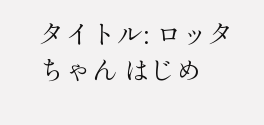タイトル: ロッタちゃん はじめ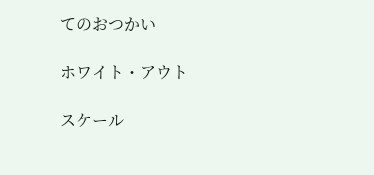てのおつかい

ホワイト・アウト

スケール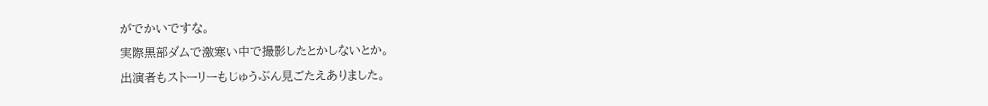がでかいですな。
実際黒部ダムで激寒い中で撮影したとかしないとか。
出演者もストーリーもじゅうぶん見ごたえありました。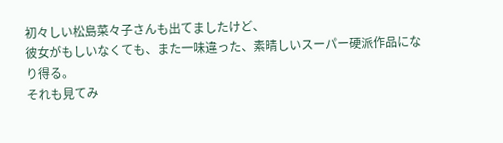初々しい松島菜々子さんも出てましたけど、
彼女がもしいなくても、また一味違った、素晴しいスーパー硬派作品になり得る。
それも見てみ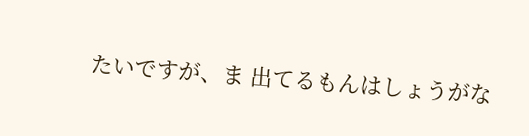たいですが、ま 出てるもんはしょうがな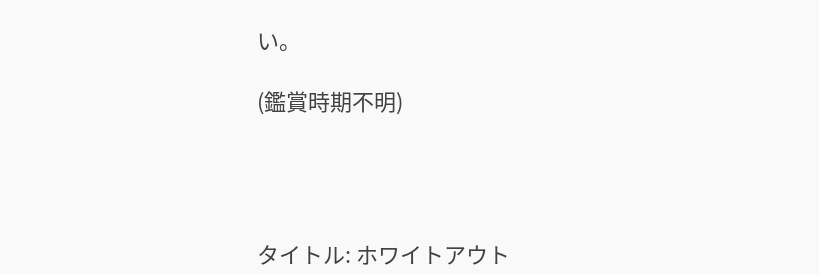い。

(鑑賞時期不明)




タイトル: ホワイトアウト